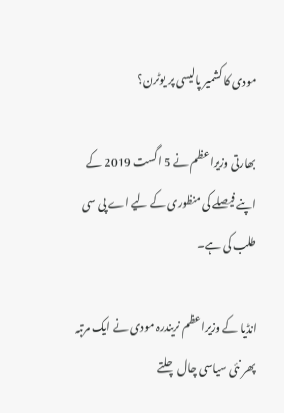مودی کا کشمیر پالیسی پر یوٹرن؟

بھارتی وزیراعظم نے 5 اگست 2019 کے اپنے فیصلے کی منظوری کے لیے اے پی سی طلب کی ہے۔

انڈیا کے وزیراعظم نریندرہ مودی نے ایک مرتبہ پھر نئی سیاسی چال چلتے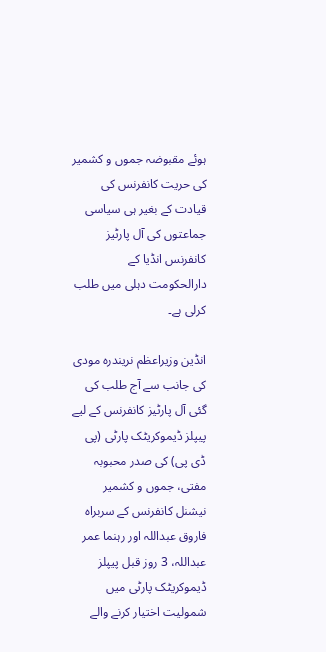ہوئے مقبوضہ جموں و کشمیر کی حریت کانفرنس کی قیادت کے بغیر ہی سیاسی جماعتوں کی آل پارٹیز کانفرنس انڈیا کے دارالحکومت دہلی میں طلب کرلی ہے۔

انڈین وزیراعظم نریندرہ مودی کی جانب سے آج طلب کی گئی آل پارٹیز کانفرنس کے لیے پیپلز ڈیموکریٹک پارٹی (پی ڈی پی) کی صدر محبوبہ مفتی، جموں و کشمیر نیشنل کانفرنس کے سربراہ فاروق عبداللہ اور رہنما عمر عبداللہ، 3 روز قبل پیپلز ڈیموکریٹک پارٹی میں شمولیت اختیار کرنے والے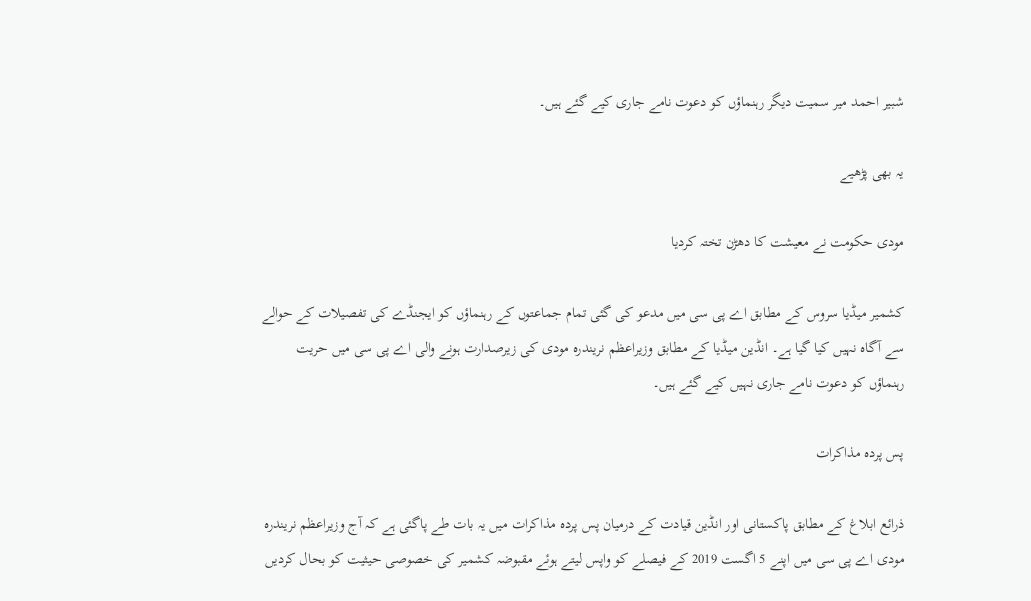شبیر احمد میر سمیت دیگر رہنماؤں کو دعوت نامے جاری کیے گئے ہیں۔

یہ بھی پڑھیے

مودی حکومت نے معیشت کا دھڑن تختہ کردیا

کشمیر میڈیا سروس کے مطابق اے پی سی میں مدعو کی گئی تمام جماعتوں کے رہنماؤں کو ایجنڈے کی تفصیلات کے حوالے سے آگاہ نہیں کیا گیا ہے۔ انڈین میڈیا کے مطابق وزیراعظم نریندرہ مودی کی زیرصدارت ہونے والی اے پی سی میں حریت رہنماؤں کو دعوت نامے جاری نہیں کیے گئے ہیں۔

پس پردہ مذاکرات

ذرائع ابلاغ کے مطابق پاکستانی اور انڈین قیادت کے درمیان پس پردہ مذاکرات میں یہ بات طے پاگئی ہے کہ آج وزیراعظم نریندرہ مودی اے پی سی میں اپنے 5 اگست 2019 کے فیصلے کو واپس لیتے ہوئے مقبوضہ کشمیر کی خصوصی حیثیت کو بحال کردیں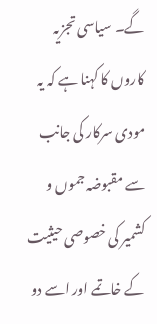گے۔ سیاسی تجزیہ کاروں کا کہنا ہے کہ یہ مودی سرکار کی جانب سے مقبوضہ جموں و کشمیر کی خصوصی حیثیت کے خاتمے اور اسے دو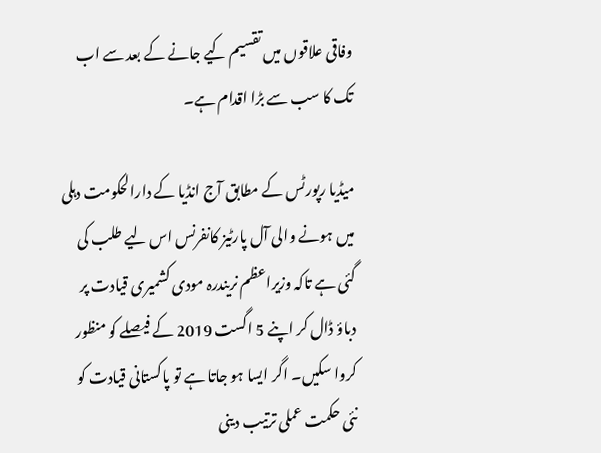وفاقی علاقوں میں تقسیم کیے جانے کے بعد سے اب تک کا سب سے بڑا اقدام ہے۔

میڈیا رپورٹس کے مطابق آج انڈیا کے دارالحکومت دہلی میں ہونے والی آل پارٹیز کانفرنس اس لیے طلب کی گئی ہے تاکہ وزیراعظم نریندرہ مودی کشمیری قیادت پر دباؤ ڈال کر اپنے 5 اگست 2019 کے فیصلے کو منظور کروا سکیں۔ اگر ایسا ہو جاتا ہے تو پاکستانی قیادت کو نئی حکمت عملی ترتیب دینی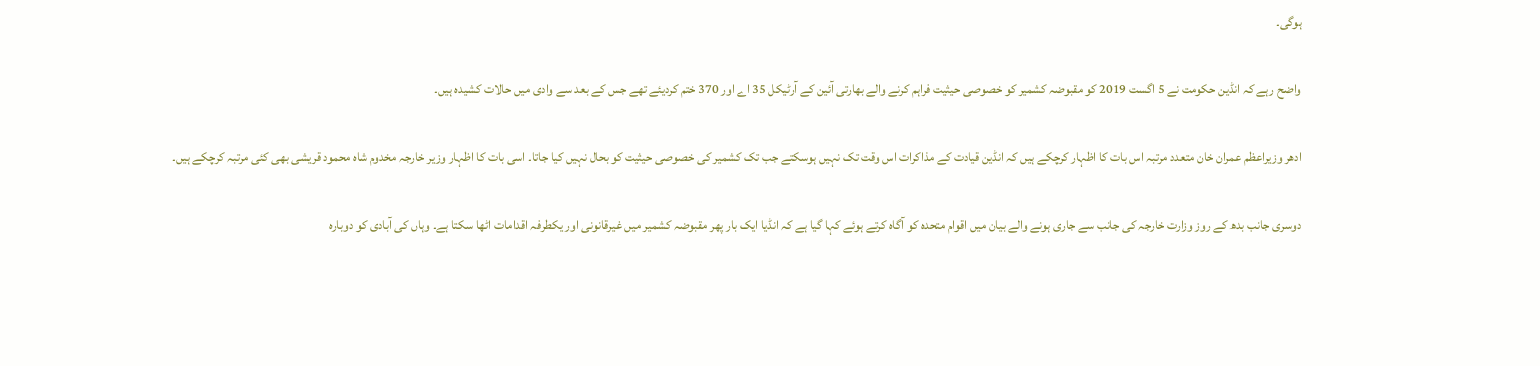ہوگی۔

واضح رہے کہ انڈین حکومت نے 5 اگست 2019 کو مقبوضہ کشمیر کو خصوصی حیثیت فراہم کرنے والے بھارتی آئین کے آرٹیکل 35 اے اور 370 ختم کردیئے تھے جس کے بعد سے وادی میں حالات کشیدہ ہیں۔

ادھر وزیراعظم عمران خان متعدد مرتبہ اس بات کا اظہار کرچکے ہیں کہ انڈین قیادت کے مذاکرات اس وقت تک نہیں ہوسکتے جب تک کشمیر کی خصوصی حیثیت کو بحال نہیں کیا جاتا۔ اسی بات کا اظہار وزیر خارجہ مخدوم شاہ محمود قریشی بھی کئی مرتبہ کرچکے ہیں۔

دوسری جانب بدھ کے روز وزارت خارجہ کی جانب سے جاری ہونے والے بیان میں اقوام متحدہ کو آگاہ کرتے ہوئے کہا گیا ہے کہ انڈیا ایک بار پھر مقبوضہ کشمیر میں غیرقانونی اور یکطرفہ اقدامات اٹھا سکتا ہے۔ وہاں کی آبادی کو دوبارہ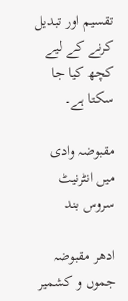تقسیم اور تبدیل کرنے کے لیے کچھ کیا جا سکتا ہے۔

مقبوضہ وادی میں انٹرنیٹ سروس بند

ادھر مقبوضہ جموں و کشمیر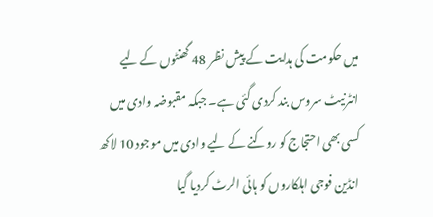میں حکومت کی ہدایت کے پیش نظر 48 گھنٹوں کے لیے انٹرنیٹ سروس بند کردی گئی ہے۔ جبکہ مقبوضہ وادی میں کسی بھی احتجاج کو روکنے کے لیے وادی میں موجود 10 لاکھ انڈین فوجی اہلکاروں کو ہائی الرٹ کردیا گیا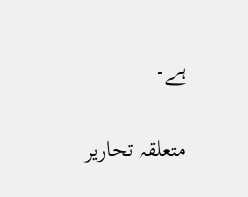ہے۔

متعلقہ تحاریر